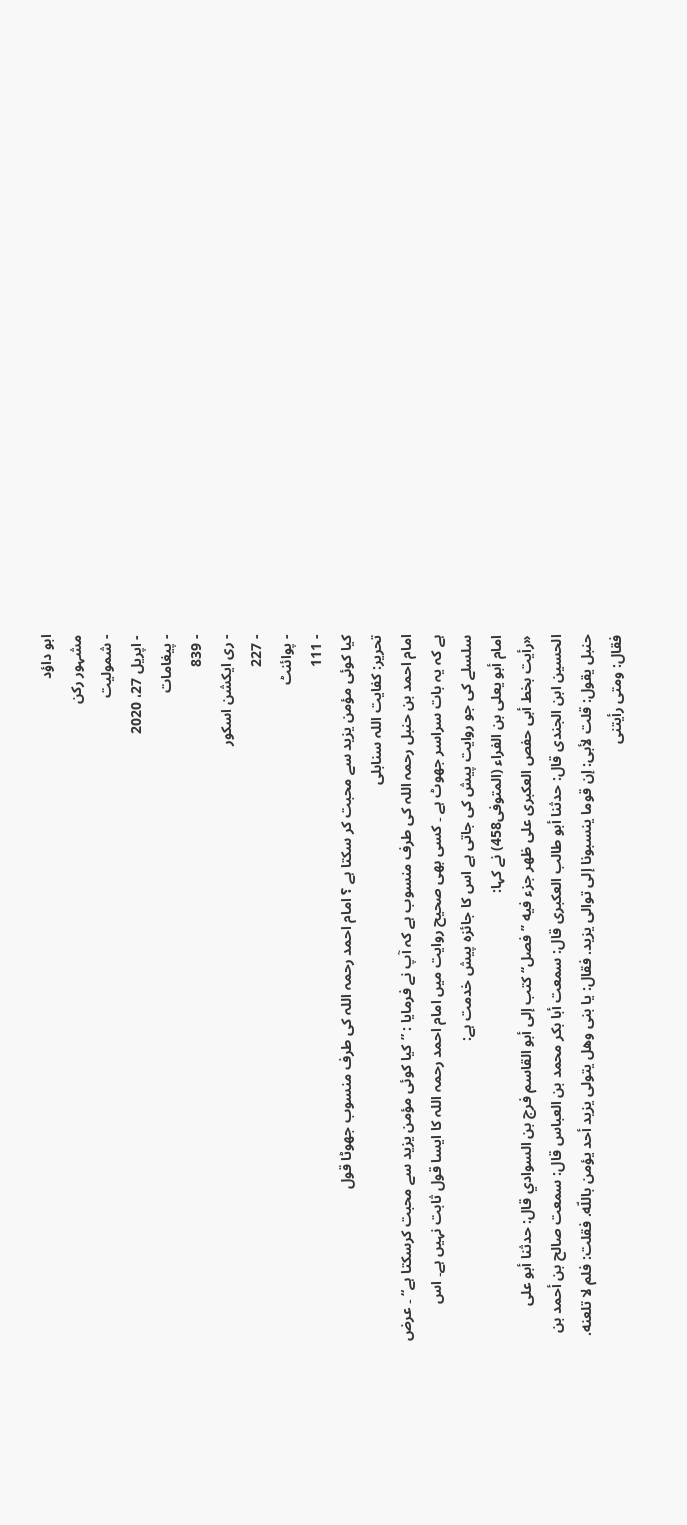ابو داؤد
مشہور رکن
- شمولیت
- اپریل 27، 2020
- پیغامات
- 839
- ری ایکشن اسکور
- 227
- پوائنٹ
- 111
کیا کوئی مؤمن یزید سے محبت کر سکتا ہے ؟ امام احمد رحمہ اللہ کی طرف منسوب جھوٹا قول
تحریر: کفایت اللہ سنابلی
امام احمد بن حنبل رحمہ اللہ کی طرف منسوب ہے کہ آپ نے فرمایا : ”کیا کوئی مؤمن یزید سے محبت کرسکتا ہے“ ۔ عرض ہے کہ یہ بات سراسر جھوٹ ہے ۔ کسی بھی صحیح روایت میں امام احمد رحمہ اللہ کا ایسا قول ثابت نہیں ہے۔ اس سلسلے کی جو روایت پیش کی جاتی ہے اس کا جائزہ پیش خدمت ہے:
امام أبو يعلى بن الفراء (المتوفى458) نے کہا:
«رأيت بخط أبى حفص العكبرى على ظهر جزء فيه ’’فصل‘‘ کتب إلى أبو القاسم فرج بن السوادي قال: حدثنا أبو على الحسين ابن الجندى قال: حدثنا أبو طالب العكبرى قال: سمعت أبا بكر محمد بن العباس قال: سمعت صالح بن أحمد بن حنبل يقول: قلت لأبى: إن قوما ينسبونا إلى توالى يزيد. فقال: يا بنى وهل يتولى يزيد أحد يؤمن باللّه. فقلت: فلم لا تلعنه. فقال: ومتى رأيتنى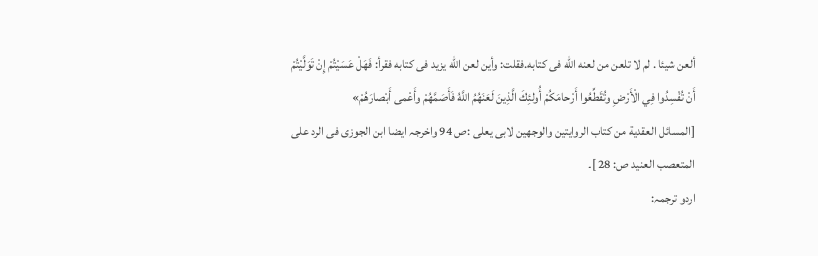ألعن شيئا . لم لا تلعن من لعنه اللّه فى كتابه.فقلت: وأين لعن اللّه يزيد فى كتابه فقرأ: فَهَلْ عَسَيْتُمْ إِنْ تَوَلَّيْتُمْ أَنْ تُفْسِدُوا فِي الْأَرْضِ وتُقَطِّعُوا أَرْحامَكُمْ أُولئِكَ الَّذِينَ لَعَنَهُمُ اللَّهُ فَأَصَمَّهُمْ وأَعْمى أَبْصارَهُمْ»
[المسائل العقدية من كتاب الروايتين والوجهين لابی یعلی :ص 94 واخرجہ ایضا ابن الجوزی فی الرد على المتعصب العنيد ص: 28 ]۔
اردو ترجمہ: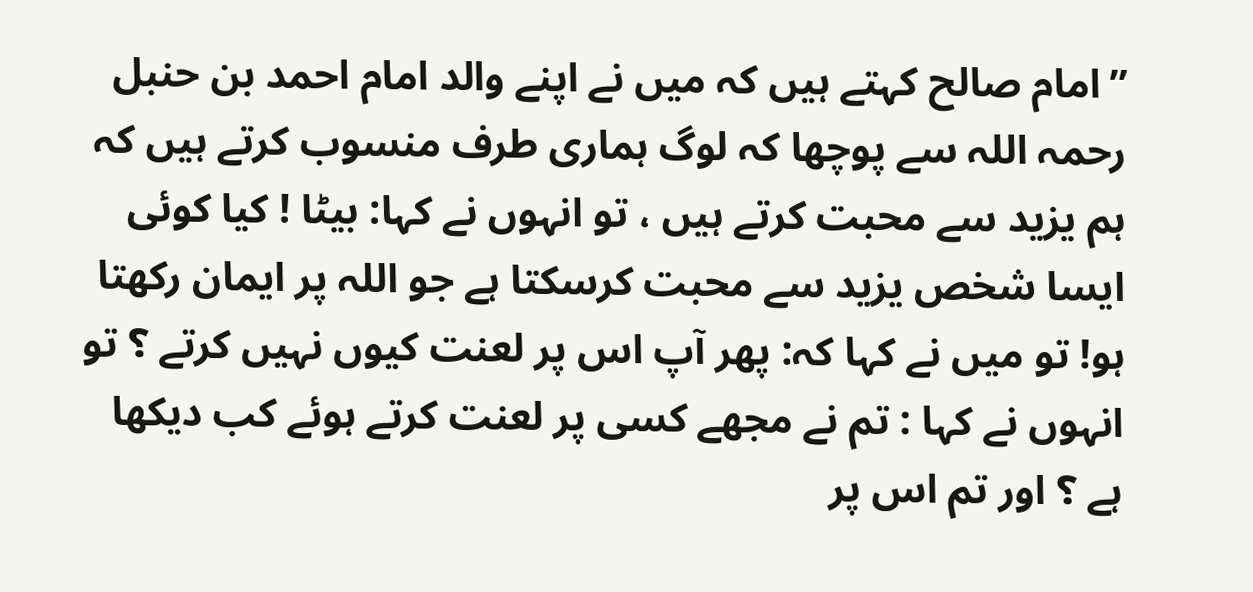”امام صالح کہتے ہیں کہ میں نے اپنے والد امام احمد بن حنبل رحمہ اللہ سے پوچھا کہ لوگ ہماری طرف منسوب کرتے ہیں کہ ہم یزید سے محبت کرتے ہیں ، تو انہوں نے کہا: بیٹا ! کیا کوئی ایسا شخص یزید سے محبت کرسکتا ہے جو اللہ پر ایمان رکھتا ہو! تو میں نے کہا کہ: پھر آپ اس پر لعنت کیوں نہیں کرتے ؟ تو انہوں نے کہا : تم نے مجھے کسی پر لعنت کرتے ہوئے کب دیکھا ہے ؟ اور تم اس پر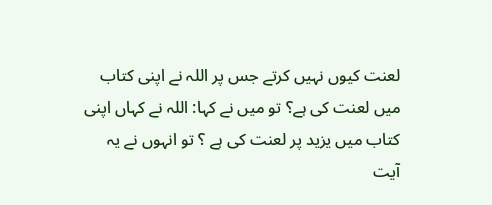لعنت کیوں نہیں کرتے جس پر اللہ نے اپنی کتاب میں لعنت کی ہے؟ تو میں نے کہا: اللہ نے کہاں اپنی کتاب میں یزید پر لعنت کی ہے ؟ تو انہوں نے یہ آیت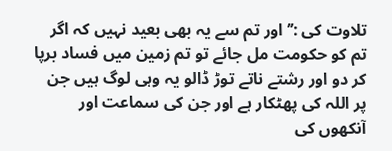تلاوت کی :’’ اور تم سے یہ بھی بعید نہیں کہ اگر تم کو حکومت مل جائے تو تم زمین میں فساد برپا کر دو اور رشتے ناتے توڑ ڈالو یہ وہی لوگ ہیں جن پر اللہ کی پھٹکار ہے اور جن کی سماعت اور آنکھوں کی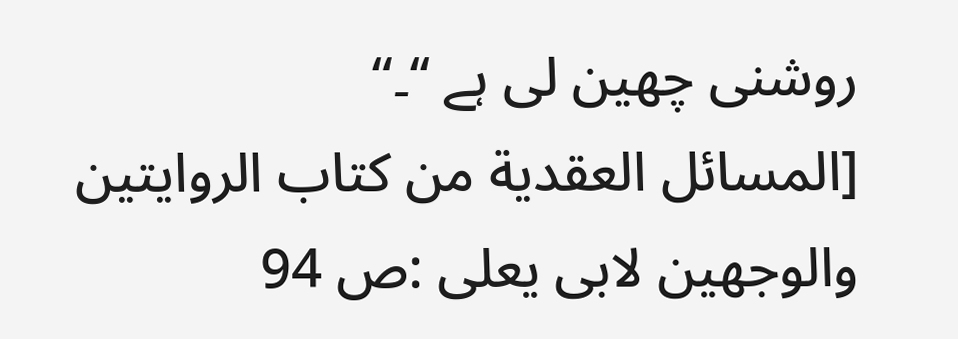روشنی چھین لی ہے ‘‘۔“
[المسائل العقدية من كتاب الروايتين والوجهين لابی یعلی :ص 94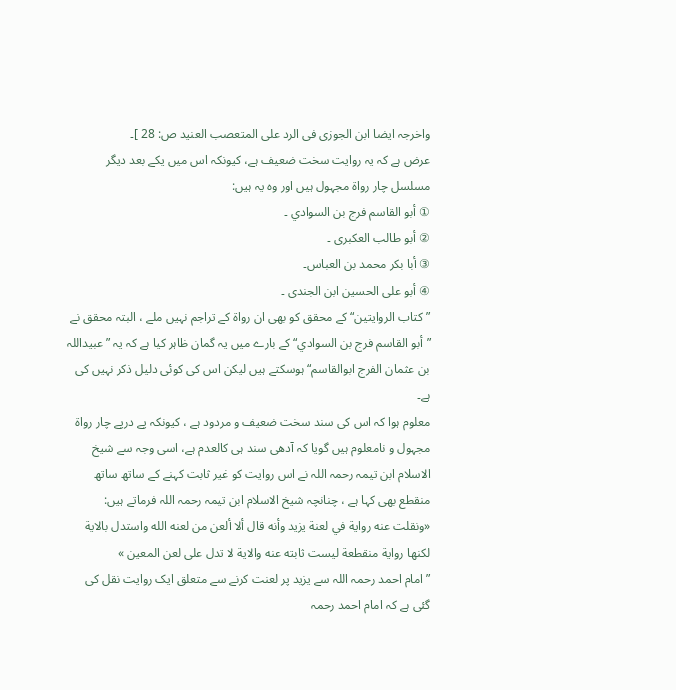واخرجہ ایضا ابن الجوزی فی الرد على المتعصب العنيد ص: 28 ]۔
عرض ہے کہ یہ روایت سخت ضعیف ہے، کیونکہ اس میں یکے بعد دیگر مسلسل چار رواۃ مجہول ہیں اور وہ یہ ہیں:
① أبو القاسم فرج بن السوادي ۔
② أبو طالب العكبرى ۔
③ أبا بكر محمد بن العباس۔
④ أبو على الحسين ابن الجندى ۔
”كتاب الروايتين“ کے محقق کو بھی ان رواۃ کے تراجم نہیں ملے ، البتہ محقق نے ”أبو القاسم فرج بن السوادي“ کے بارے میں یہ گمان ظاہر کیا ہے کہ یہ ”عبیداللہ بن عثمان الفرج ابوالقاسم“ ہوسکتے ہیں لیکن اس کی کوئی دلیل ذکر نہیں کی ہے۔
معلوم ہوا کہ اس کی سند سخت ضعیف و مردود ہے ، کیونکہ پے درپے چار رواۃ مجہول و نامعلوم ہیں گویا کہ آدھی سند ہی کالعدم ہے، اسی وجہ سے شیخ الاسلام ابن تیمہ رحمہ اللہ نے اس روایت کو غیر ثابت کہنے کے ساتھ ساتھ منقطع بھی کہا ہے ، چنانچہ شیخ الاسلام ابن تیمہ رحمہ اللہ فرماتے ہیں:
«ونقلت عنه رواية في لعنة يزيد وأنه قال ألا ألعن من لعنه الله واستدل بالاية لكنها رواية منقطعة ليست ثابته عنه والاية لا تدل على لعن المعين »
”امام احمد رحمہ اللہ سے یزید پر لعنت کرنے سے متعلق ایک روایت نقل کی گئی ہے کہ امام احمد رحمہ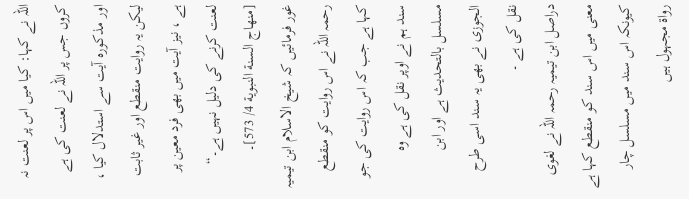اللہ نے کہا: کیا میں اس پر لعنت نہ کروں جس پر اللہ نے لعنت کی ہے اور مذکورہ آیت سے استدلال کیا ، لیکن یہ روایت منقطع اور غیر ثابت ہے ، نیز آیت میں بھی فرد معین پر لعنت کرنے کی دلیل نہیں ہے۔“ [منهاج السنة النبوية 4/ 573]۔
غور فرمائیں کہ شیخ الاسلام ابن تیمیہ رحمہ اللہ نے اس روایت کو منقطع کہا ہے جب کہ اس روایت کی جو سند ہم نے اوپر نقل کی ہے وہ مسلسل بالتحدیث ہے اور ابن الجوزی نے بھی یہ سند اسی طرح نقل کی ہے ۔
دراصل ابن تیمیہ رحمہ اللہ نے لغوی معنی میں اس سند کو منقطع کہا ہے کیونکہ اس سند میں مسلسل چار رواۃ مجہول ہیں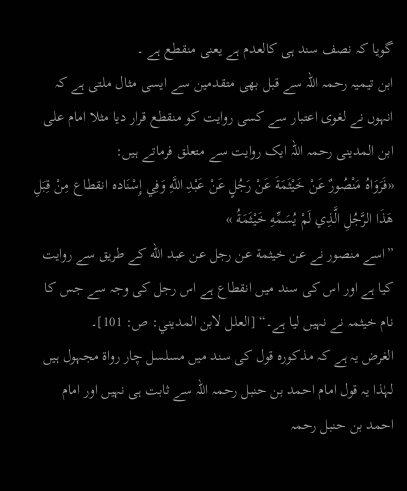گویا کہ نصف سند ہی کالعدم ہے یعنی منقطع ہے ۔
ابن تیمیہ رحمہ اللہ سے قبل بھی متقدمین سے ایسی مثال ملتی ہے کہ انہوں نے لغوی اعتبار سے کسی روایت کو منقطع قرار دیا مثلا امام علی ابن المدینی رحمہ اللہ ایک روایت سے متعلق فرماتے ہیں:
«فَرَوَاهُ مَنْصُورٌ عَنْ خَيْثَمَةَ عَنْ رَجُلٍ عَنْ عَبْدِ اللَّهِ وَفِي إِسْنَاده انقطاع مِنْ قِبَلِ هَذَا الرَّجُلِ الَّذِي لَمْ يُسَمِّهِ خَيْثَمَةُ »
”اسے منصور نے عن خيثمة عن رجل عن عبد الله کے طریق سے روایت کیا ہے اور اس کی سند میں انقطاع ہے اس رجل کی وجہ سے جس کا نام خیثمہ نے نہیں لیا ہے۔“ [العلل لابن المديني: ص: 101]۔
الغرض یہ ہے کہ مذکورہ قول کی سند میں مسلسل چار رواۃ مجہول ہیں لہٰذا یہ قول امام احمد بن حنبل رحمہ اللہ سے ثابت ہی نہیں اور امام احمد بن حنبل رحمہ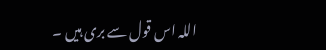اللہ اس قول سے بری ہیں ۔